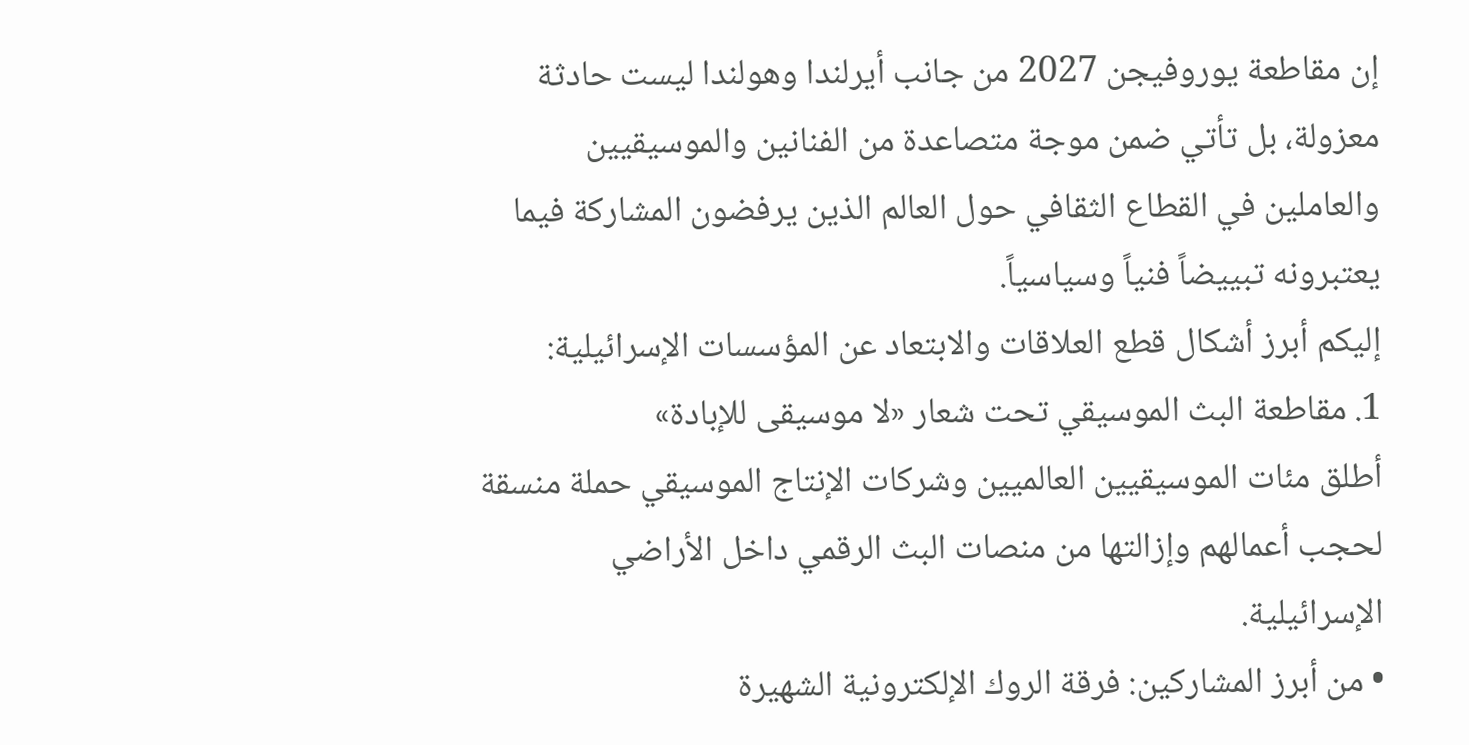إن مقاطعة يوروفيجن 2027 من جانب أيرلندا وهولندا ليست حادثة معزولة، بل تأتي ضمن موجة متصاعدة من الفنانين والموسيقيين والعاملين في القطاع الثقافي حول العالم الذين يرفضون المشاركة فيما يعتبرونه تبييضاً فنياً وسياسياً.
إليكم أبرز أشكال قطع العلاقات والابتعاد عن المؤسسات الإسرائيلية:
1. مقاطعة البث الموسيقي تحت شعار «لا موسيقى للإبادة»
أطلق مئات الموسيقيين العالميين وشركات الإنتاج الموسيقي حملة منسقة لحجب أعمالهم وإزالتها من منصات البث الرقمي داخل الأراضي الإسرائيلية.
• من أبرز المشاركين: فرقة الروك الإلكترونية الشهيرة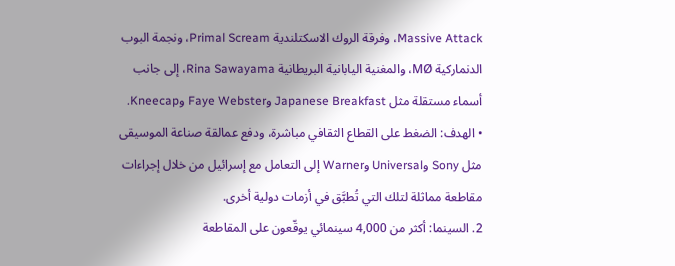Massive Attack، وفرقة الروك الاسكتلندية Primal Scream، ونجمة البوب الدنماركية MØ، والمغنية اليابانية البريطانية Rina Sawayama، إلى جانب أسماء مستقلة مثل Japanese Breakfast وFaye Webster وKneecap.
• الهدف: الضغط على القطاع الثقافي مباشرة، ودفع عمالقة صناعة الموسيقى مثل Sony وUniversal وWarner إلى التعامل مع إسرائيل من خلال إجراءات مقاطعة مماثلة لتلك التي تُطبَّق في أزمات دولية أخرى.
2. السينما: أكثر من 4,000 سينمائي يوقّعون على المقاطعة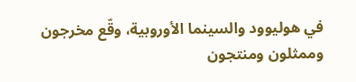في هوليوود والسينما الأوروبية، وقّع مخرجون وممثلون ومنتجون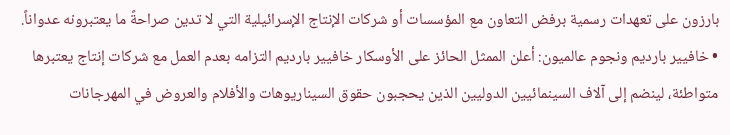بارزون على تعهدات رسمية برفض التعاون مع المؤسسات أو شركات الإنتاج الإسرائيلية التي لا تدين صراحةً ما يعتبرونه عدواناً.
• خافيير بارديم ونجوم عالميون: أعلن الممثل الحائز على الأوسكار خافيير بارديم التزامه بعدم العمل مع شركات إنتاج يعتبرها متواطئة، لينضم إلى آلاف السينمائيين الدوليين الذين يحجبون حقوق السيناريوهات والأفلام والعروض في المهرجانات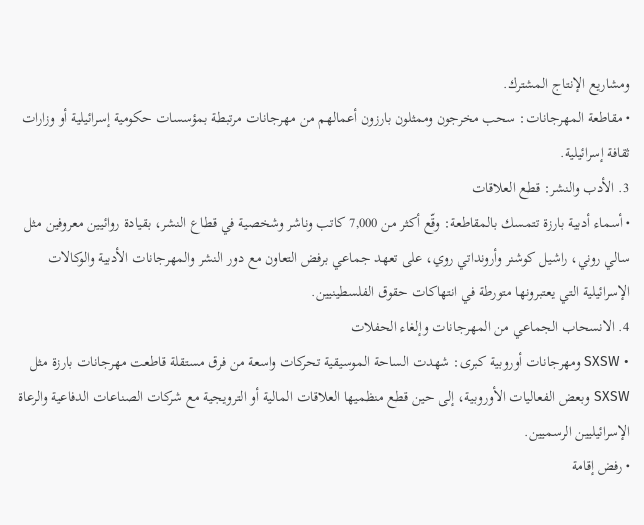ومشاريع الإنتاج المشترك.
• مقاطعة المهرجانات: سحب مخرجون وممثلون بارزون أعمالهم من مهرجانات مرتبطة بمؤسسات حكومية إسرائيلية أو وزارات ثقافة إسرائيلية.
3. الأدب والنشر: قطع العلاقات
• أسماء أدبية بارزة تتمسك بالمقاطعة: وقّع أكثر من 7,000 كاتب وناشر وشخصية في قطاع النشر، بقيادة روائيين معروفين مثل سالي روني، راشيل كوشنر وأرونداتي روي، على تعهد جماعي برفض التعاون مع دور النشر والمهرجانات الأدبية والوكالات الإسرائيلية التي يعتبرونها متورطة في انتهاكات حقوق الفلسطينيين.
4. الانسحاب الجماعي من المهرجانات وإلغاء الحفلات
• SXSW ومهرجانات أوروبية كبرى: شهدت الساحة الموسيقية تحركات واسعة من فرق مستقلة قاطعت مهرجانات بارزة مثل SXSW وبعض الفعاليات الأوروبية، إلى حين قطع منظميها العلاقات المالية أو الترويجية مع شركات الصناعات الدفاعية والرعاة الإسرائيليين الرسميين.
• رفض إقامة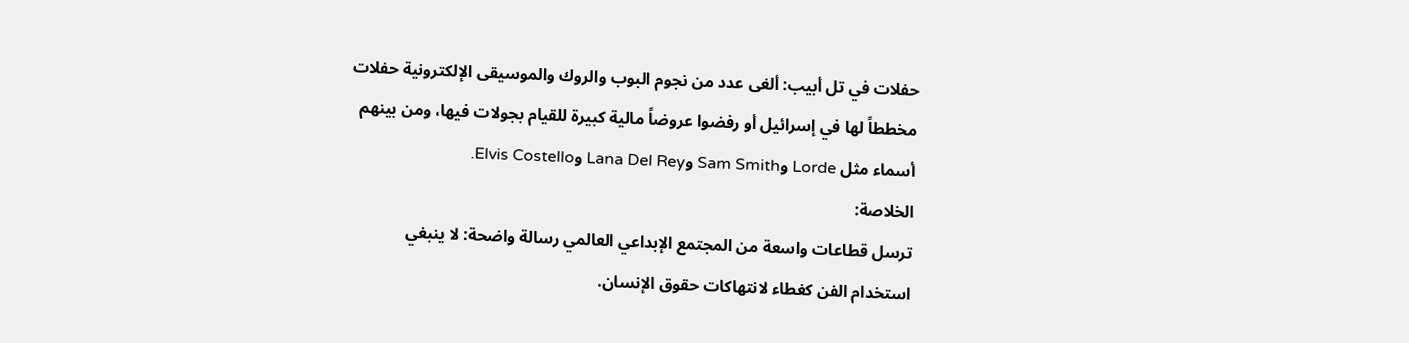حفلات في تل أبيب: ألغى عدد من نجوم البوب والروك والموسيقى الإلكترونية حفلات مخططاً لها في إسرائيل أو رفضوا عروضاً مالية كبيرة للقيام بجولات فيها، ومن بينهم أسماء مثل Lorde وSam Smith وLana Del Rey وElvis Costello.
الخلاصة:
ترسل قطاعات واسعة من المجتمع الإبداعي العالمي رسالة واضحة: لا ينبغي استخدام الفن كغطاء لانتهاكات حقوق الإنسان.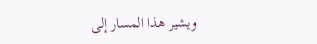ويشير هذا المسار إلى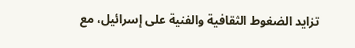تزايد الضغوط الثقافية والفنية على إسرائيل، مع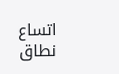اتساع نطاق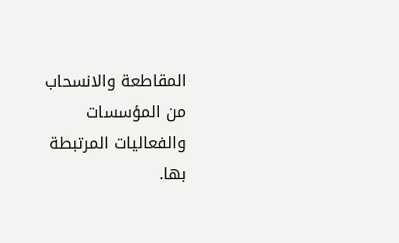المقاطعة والانسحاب من المؤسسات والفعاليات المرتبطة
بها.